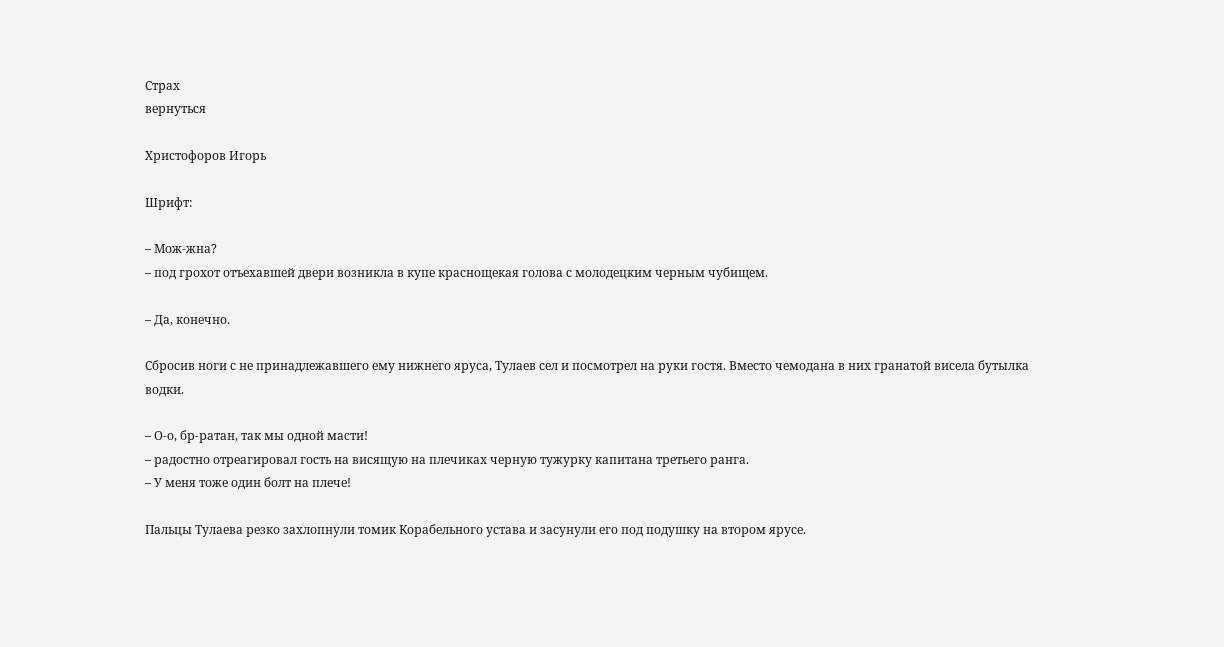Страх
вернуться

Христофоров Игорь

Шрифт:

– Мож-жна?
– под грохот отъехавшей двери возникла в купе краснощекая голова с молодецким черным чубищем.

– Да, конечно.

Сбросив ноги с не принадлежавшего ему нижнего яруса, Тулаев сел и посмотрел на руки гостя. Вместо чемодана в них гранатой висела бутылка водки.

– О-о, бр-ратан, так мы одной масти!
– радостно отреагировал гость на висящую на плечиках черную тужурку капитана третьего ранга.
– У меня тоже один болт на плече!

Пальцы Тулаева резко захлопнули томик Корабельного устава и засунули его под подушку на втором ярусе.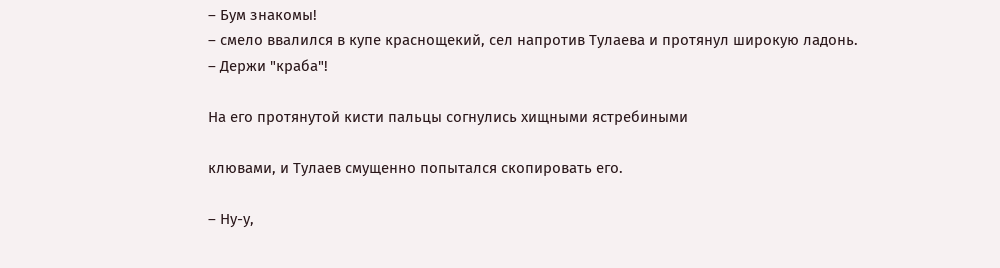– Бум знакомы!
– смело ввалился в купе краснощекий, сел напротив Тулаева и протянул широкую ладонь.
– Держи "краба"!

На его протянутой кисти пальцы согнулись хищными ястребиными

клювами, и Тулаев смущенно попытался скопировать его.

– Ну-у,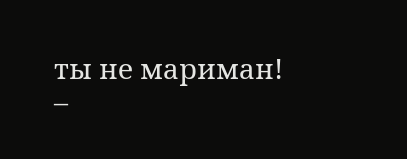ты не мариман!
–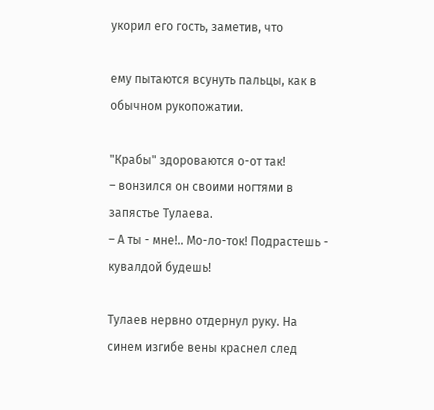укорил его гость, заметив, что

ему пытаются всунуть пальцы, как в обычном рукопожатии.

"Крабы" здороваются о-от так!
– вонзился он своими ногтями в запястье Тулаева.
– А ты - мне!.. Мо-ло-ток! Подрастешь - кувалдой будешь!

Тулаев нервно отдернул руку. На синем изгибе вены краснел след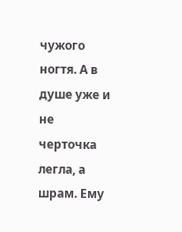чужого ногтя. А в душе уже и не черточка легла, а шрам. Ему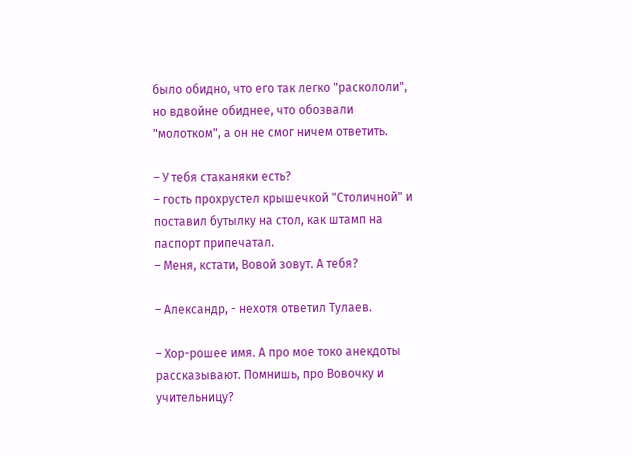было обидно, что его так легко "раскололи", но вдвойне обиднее, что обозвали "молотком", а он не смог ничем ответить.

– У тебя стаканяки есть?
– гость прохрустел крышечкой "Столичной" и поставил бутылку на стол, как штамп на паспорт припечатал.
– Меня, кстати, Вовой зовут. А тебя?

– Александр, - нехотя ответил Тулаев.

– Хор-рошее имя. А про мое токо анекдоты рассказывают. Помнишь, про Вовочку и учительницу?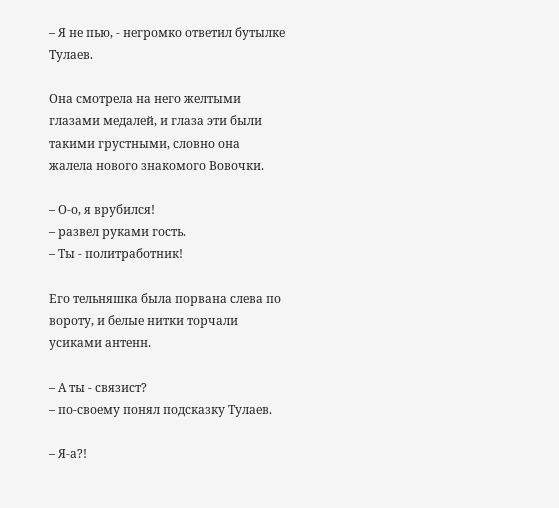– Я не пью, - негромко ответил бутылке Тулаев.

Она смотрела на него желтыми глазами медалей, и глаза эти были такими грустными, словно она жалела нового знакомого Вовочки.

– О-о, я врубился!
– развел руками гость.
– Ты - политработник!

Его тельняшка была порвана слева по вороту, и белые нитки торчали усиками антенн.

– А ты - связист?
– по-своему понял подсказку Тулаев.

– Я-а?!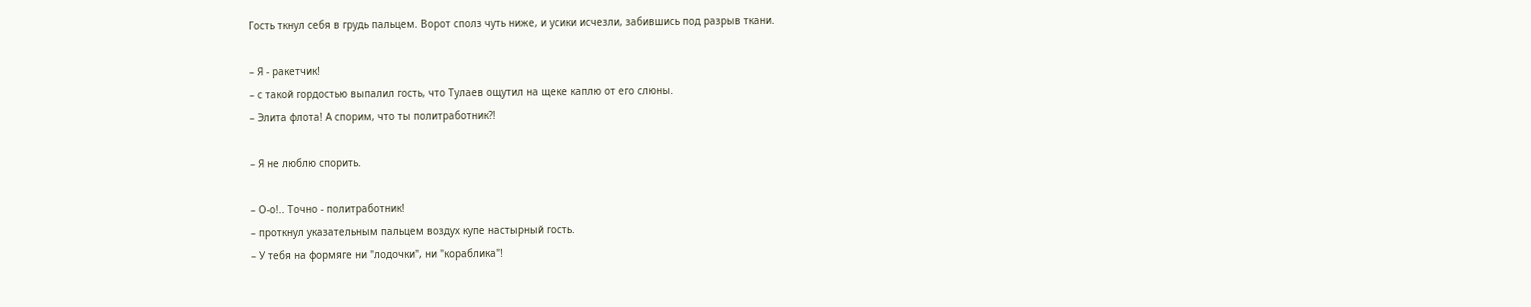Гость ткнул себя в грудь пальцем. Ворот сполз чуть ниже, и усики исчезли, забившись под разрыв ткани.

– Я - ракетчик!
– с такой гордостью выпалил гость, что Тулаев ощутил на щеке каплю от его слюны.
– Элита флота! А спорим, что ты политработник?!

– Я не люблю спорить.

– О-о!.. Точно - политработник!
– проткнул указательным пальцем воздух купе настырный гость.
– У тебя на формяге ни "лодочки", ни "кораблика"!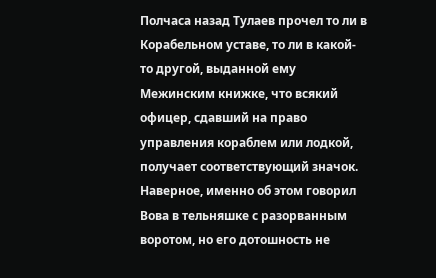Полчаса назад Тулаев прочел то ли в Корабельном уставе, то ли в какой-то другой, выданной ему Межинским книжке, что всякий офицер, сдавший на право управления кораблем или лодкой, получает соответствующий значок. Наверное, именно об этом говорил Вова в тельняшке с разорванным воротом, но его дотошность не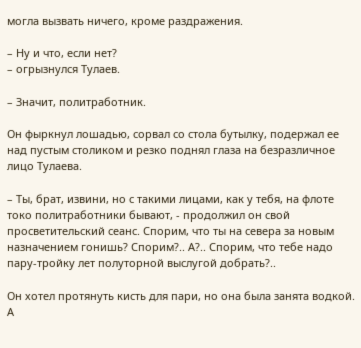могла вызвать ничего, кроме раздражения.

– Ну и что, если нет?
– огрызнулся Тулаев.

– Значит, политработник.

Он фыркнул лошадью, сорвал со стола бутылку, подержал ее над пустым столиком и резко поднял глаза на безразличное лицо Тулаева.

– Ты, брат, извини, но с такими лицами, как у тебя, на флоте токо политработники бывают, - продолжил он свой просветительский сеанс. Спорим, что ты на севера за новым назначением гонишь? Спорим?.. А?.. Спорим, что тебе надо пару-тройку лет полуторной выслугой добрать?..

Он хотел протянуть кисть для пари, но она была занята водкой. А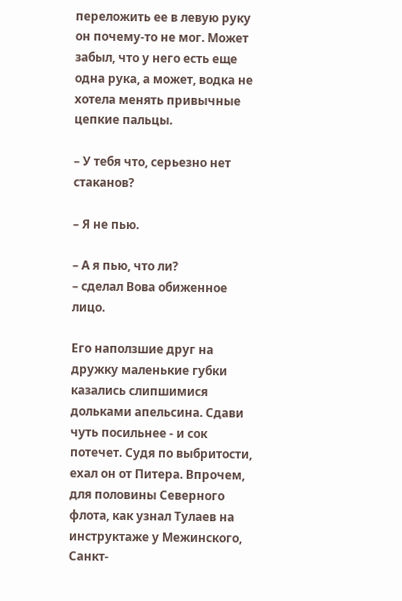переложить ее в левую руку он почему-то не мог. Может забыл, что у него есть еще одна рука, а может, водка не хотела менять привычные цепкие пальцы.

– У тебя что, серьезно нет стаканов?

– Я не пью.

– А я пью, что ли?
– сделал Вова обиженное лицо.

Его наползшие друг на дружку маленькие губки казались слипшимися дольками апельсина. Сдави чуть посильнее - и сок потечет. Судя по выбритости, ехал он от Питера. Впрочем, для половины Северного флота, как узнал Тулаев на инструктаже у Межинского, Санкт-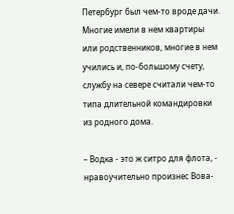Петербург был чем-то вроде дачи. Многие имели в нем квартиры или родственников, многие в нем учились и, по-большому счету, службу на севере считали чем-то типа длительной командировки из родного дома.

– Водка - это ж ситро для флота, - нравоучительно произнес Вова-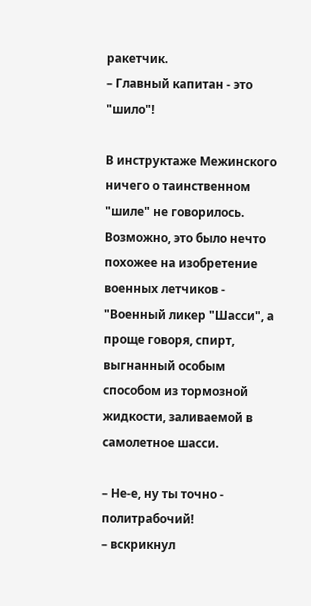ракетчик.
– Главный капитан - это "шило"!

В инструктаже Межинского ничего о таинственном "шиле" не говорилось. Возможно, это было нечто похожее на изобретение военных летчиков - "Военный ликер "Шасси", а проще говоря, спирт, выгнанный особым способом из тормозной жидкости, заливаемой в самолетное шасси.

– Не-е, ну ты точно - политрабочий!
– вскрикнул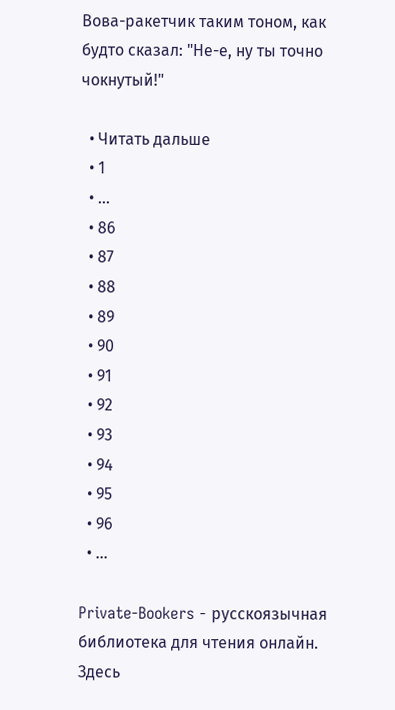Вова-ракетчик таким тоном, как будто сказал: "Не-е, ну ты точно чокнутый!"

  • Читать дальше
  • 1
  • ...
  • 86
  • 87
  • 88
  • 89
  • 90
  • 91
  • 92
  • 93
  • 94
  • 95
  • 96
  • ...

Private-Bookers - русскоязычная библиотека для чтения онлайн. Здесь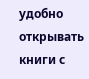удобно открывать книги с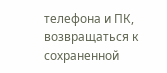телефона и ПК, возвращаться к сохраненной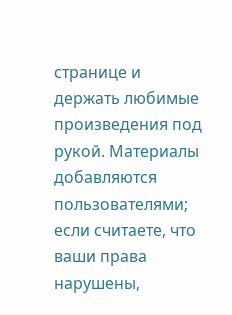странице и держать любимые произведения под рукой. Материалы добавляются пользователями; если считаете, что ваши права нарушены,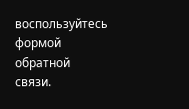воспользуйтесь формой обратной связи.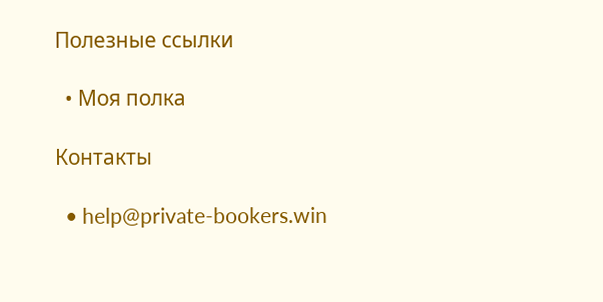Полезные ссылки

  • Моя полка

Контакты

  • help@private-bookers.win